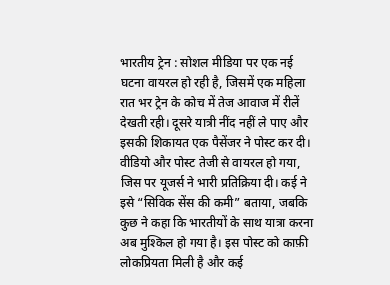भारतीय ट्रेन : सोशल मीडिया पर एक नई घटना वायरल हो रही है, जिसमें एक महिला रात भर ट्रेन के कोच में तेज आवाज में रीलें देखती रही। दूसरे यात्री नींद नहीं ले पाए और इसकी शिकायत एक पैसेंजर ने पोस्ट कर दी। वीडियो और पोस्ट तेजी से वायरल हो गया, जिस पर यूजर्स ने भारी प्रतिक्रिया दी। कई ने इसे “सिविक सेंस की कमी” बताया, जबकि कुछ ने कहा कि भारतीयों के साथ यात्रा करना अब मुश्किल हो गया है। इस पोस्ट को काफ़ी लोकप्रियता मिली है और कई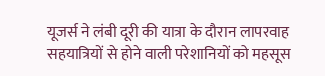यूजर्स ने लंबी दूरी की यात्रा के दौरान लापरवाह सहयात्रियों से होने वाली परेशानियों को महसूस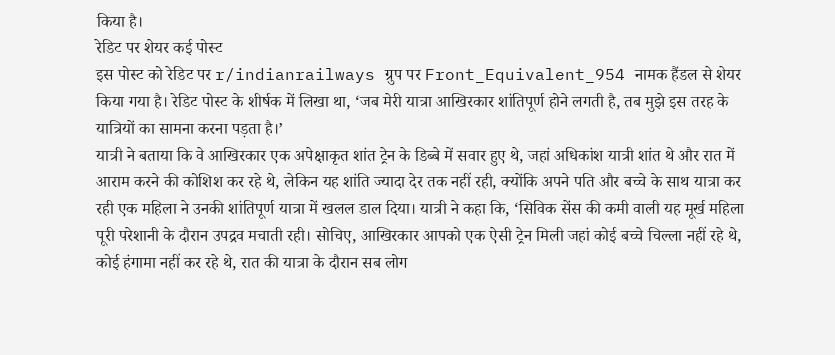किया है।
रेडिट पर शेयर कई पोस्ट
इस पोस्ट को रेडिट पर r/indianrailways ग्रुप पर Front_Equivalent_954 नामक हैंडल से शेयर किया गया है। रेडिट पोस्ट के शीर्षक में लिखा था, ‘जब मेरी यात्रा आखिरकार शांतिपूर्ण होने लगती है, तब मुझे इस तरह के यात्रियों का सामना करना पड़ता है।’
यात्री ने बताया कि वे आखिरकार एक अपेक्षाकृत शांत ट्रेन के डिब्बे में सवार हुए थे, जहां अधिकांश यात्री शांत थे और रात में आराम करने की कोशिश कर रहे थे, लेकिन यह शांति ज्यादा देर तक नहीं रही, क्योंकि अपने पति और बच्चे के साथ यात्रा कर रही एक महिला ने उनकी शांतिपूर्ण यात्रा में खलल डाल दिया। यात्री ने कहा कि, ‘सिविक सेंस की कमी वाली यह मूर्ख महिला पूरी परेशानी के दौरान उपद्रव मचाती रही। सोचिए, आखिरकार आपको एक ऐसी ट्रेन मिली जहां कोई बच्चे चिल्ला नहीं रहे थे, कोई हंगामा नहीं कर रहे थे, रात की यात्रा के दौरान सब लोग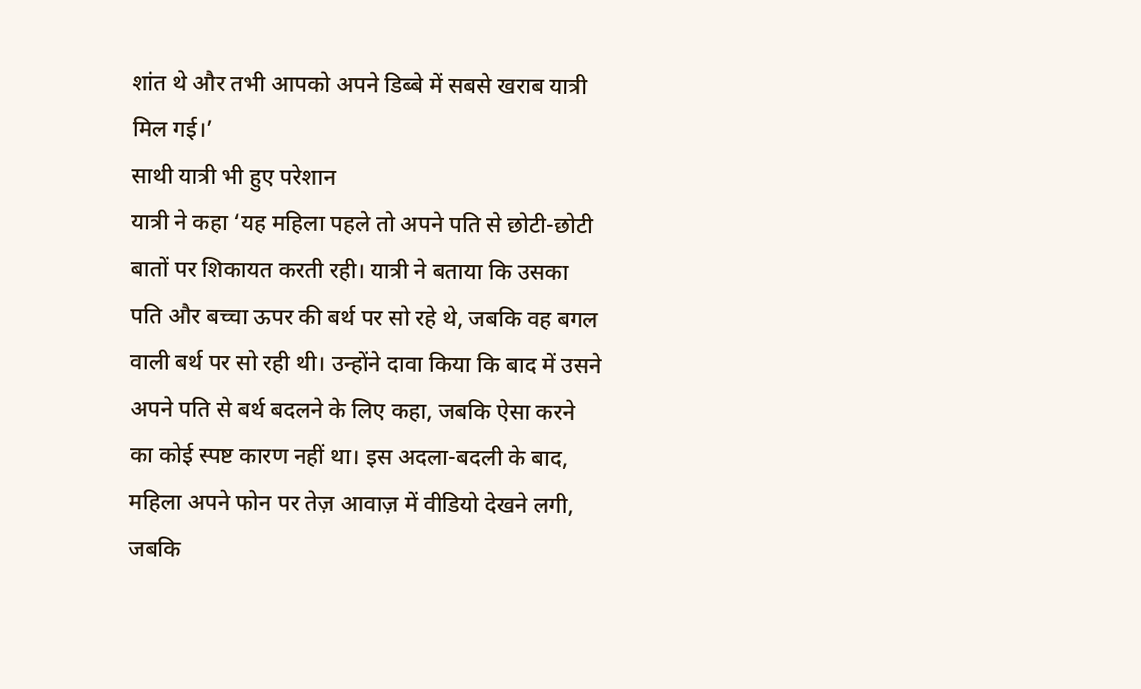शांत थे और तभी आपको अपने डिब्बे में सबसे खराब यात्री मिल गई।’
साथी यात्री भी हुए परेशान
यात्री ने कहा ‘यह महिला पहले तो अपने पति से छोटी-छोटी बातों पर शिकायत करती रही। यात्री ने बताया कि उसका पति और बच्चा ऊपर की बर्थ पर सो रहे थे, जबकि वह बगल वाली बर्थ पर सो रही थी। उन्होंने दावा किया कि बाद में उसने अपने पति से बर्थ बदलने के लिए कहा, जबकि ऐसा करने का कोई स्पष्ट कारण नहीं था। इस अदला-बदली के बाद, महिला अपने फोन पर तेज़ आवाज़ में वीडियो देखने लगी, जबकि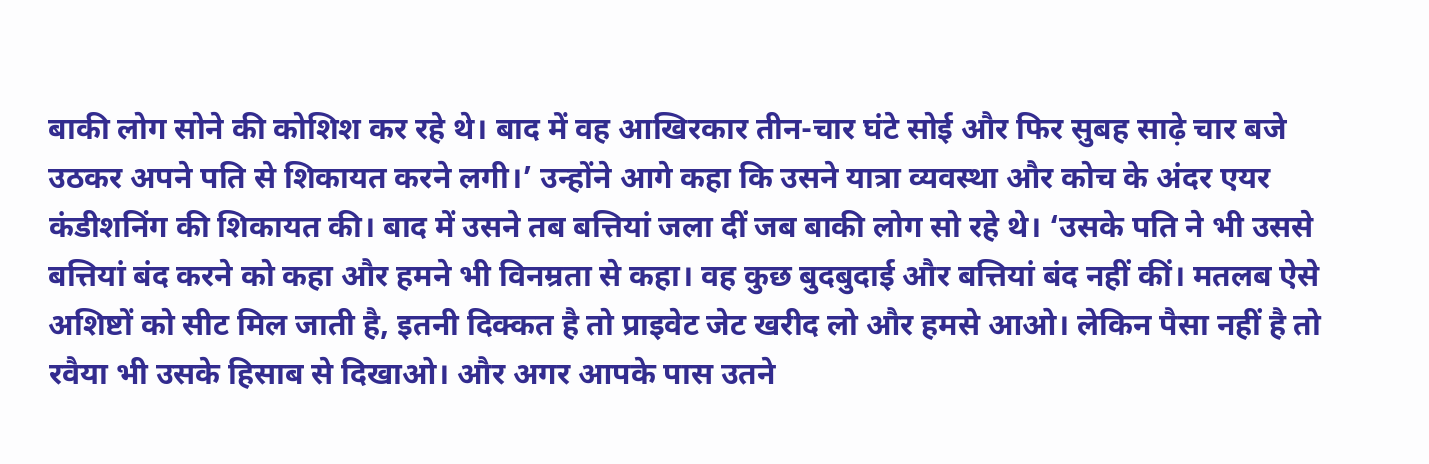बाकी लोग सोने की कोशिश कर रहे थे। बाद में वह आखिरकार तीन-चार घंटे सोई और फिर सुबह साढ़े चार बजे उठकर अपने पति से शिकायत करने लगी।’ उन्होंने आगे कहा कि उसने यात्रा व्यवस्था और कोच के अंदर एयर कंडीशनिंग की शिकायत की। बाद में उसने तब बत्तियां जला दीं जब बाकी लोग सो रहे थे। ‘उसके पति ने भी उससे बत्तियां बंद करने को कहा और हमने भी विनम्रता से कहा। वह कुछ बुदबुदाई और बत्तियां बंद नहीं कीं। मतलब ऐसे अशिष्टों को सीट मिल जाती है, इतनी दिक्कत है तो प्राइवेट जेट खरीद लो और हमसे आओ। लेकिन पैसा नहीं है तो रवैया भी उसके हिसाब से दिखाओ। और अगर आपके पास उतने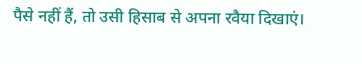पैसे नहीं हैं, तो उसी हिसाब से अपना रवैया दिखाएं।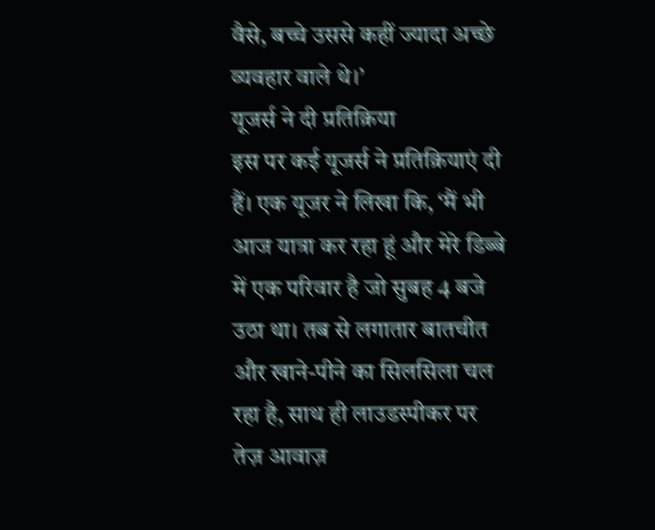वैसे, बच्चे उससे कहीं ज्यादा अच्छे व्यवहार वाले थे।’
यूजर्स ने दी प्रतिक्रिया
इस पर कई यूजर्स ने प्रतिक्रियाएं दी हैं। एक यूजर ने लिखा कि, ‘मैं भी आज यात्रा कर रहा हूं और मेरे डिब्बे में एक परिवार है जो सुबह 4 बजे उठा था। तब से लगातार बातचीत और खाने-पीने का सिलसिला चल रहा है, साथ ही लाउडस्पीकर पर तेज़ आवाज़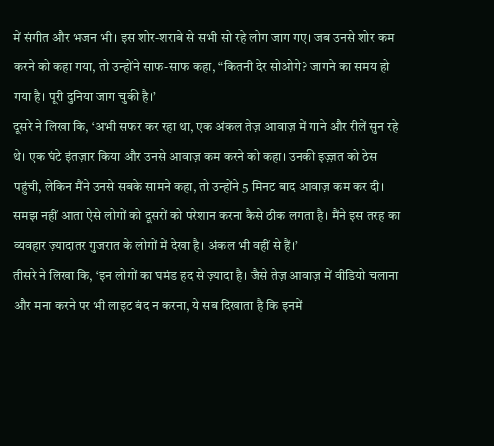में संगीत और भजन भी। इस शोर-शराबे से सभी सो रहे लोग जाग गए। जब उनसे शोर कम करने को कहा गया, तो उन्होंने साफ-साफ कहा, “कितनी देर सोओगे? जागने का समय हो गया है। पूरी दुनिया जाग चुकी है।’
दूसरे ने लिखा कि, ‘अभी सफर कर रहा था, एक अंकल तेज़ आवाज़ में गाने और रीलें सुन रहे थे। एक घंटे इंतज़ार किया और उनसे आवाज़ कम करने को कहा। उनकी इज़्ज़त को ठेस पहुंची, लेकिन मैंने उनसे सबके सामने कहा, तो उन्होंने 5 मिनट बाद आवाज़ कम कर दी। समझ नहीं आता ऐसे लोगों को दूसरों को परेशान करना कैसे ठीक लगता है। मैंने इस तरह का व्यवहार ज़्यादातर गुजरात के लोगों में देखा है। अंकल भी वहीं से हैं।’
तीसरे ने लिखा कि, ‘इन लोगों का घमंड हद से ज़्यादा है। जैसे तेज़ आवाज़ में वीडियो चलाना और मना करने पर भी लाइट बंद न करना, ये सब दिखाता है कि इनमें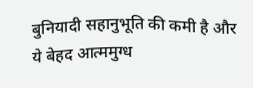बुनियादी सहानुभूति की कमी है और ये बेहद आत्ममुग्ध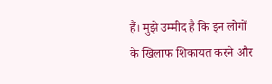हैं। मुझे उम्मीद है कि इन लोगों के खिलाफ शिकायत करने और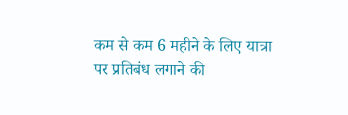कम से कम 6 महीने के लिए यात्रा पर प्रतिबंध लगाने की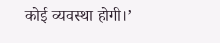कोई व्यवस्था होगी।’